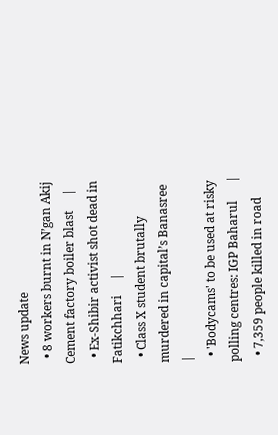News update
  • 8 workers burnt in N’gan Akij Cement factory boiler blast     |
  • Ex-Shibir activist shot dead in Fatikchhari     |
  • Class X student brutally murdered in capital’s Banasree     |
  • 'Bodycams' to be used at risky polling centres: IGP Baharul      |
  • 7,359 people killed in road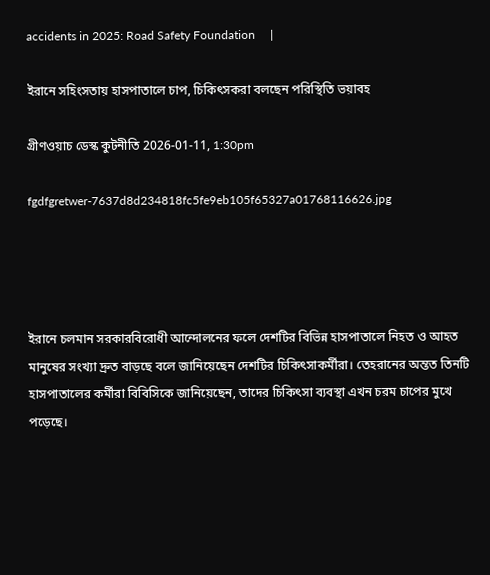accidents in 2025: Road Safety Foundation     |

ইরানে সহিংসতায় হাসপাতালে চাপ, চিকিৎসকরা বলছেন পরিস্থিতি ভয়াবহ

গ্রীণওয়াচ ডেস্ক কুটনীতি 2026-01-11, 1:30pm

fgdfgretwer-7637d8d234818fc5fe9eb105f65327a01768116626.jpg




ইরানে চলমান সরকারবিরোধী আন্দোলনের ফলে দেশটির বিভিন্ন হাসপাতালে নিহত ও আহত মানুষের সংখ্যা দ্রুত বাড়ছে বলে জানিয়েছেন দেশটির চিকিৎসাকর্মীরা। তেহরানের অন্তত তিনটি হাসপাতালের কর্মীরা বিবিসিকে জানিয়েছেন, তাদের চিকিৎসা ব্যবস্থা এখন চরম চাপের মুখে পড়েছে।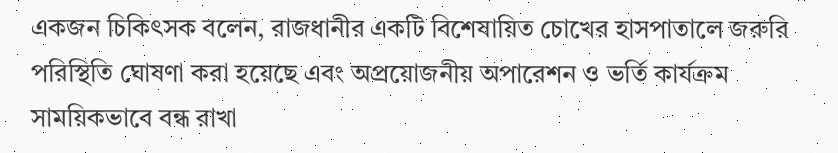একজন চিকিৎসক বলেন, রাজধানীর একটি বিশেষায়িত চোখের হাসপাতালে জরুরি পরিস্থিতি ঘোষণা করা হয়েছে এবং অপ্রয়োজনীয় অপারেশন ও ভর্তি কার্যক্রম সাময়িকভাবে বন্ধ রাখা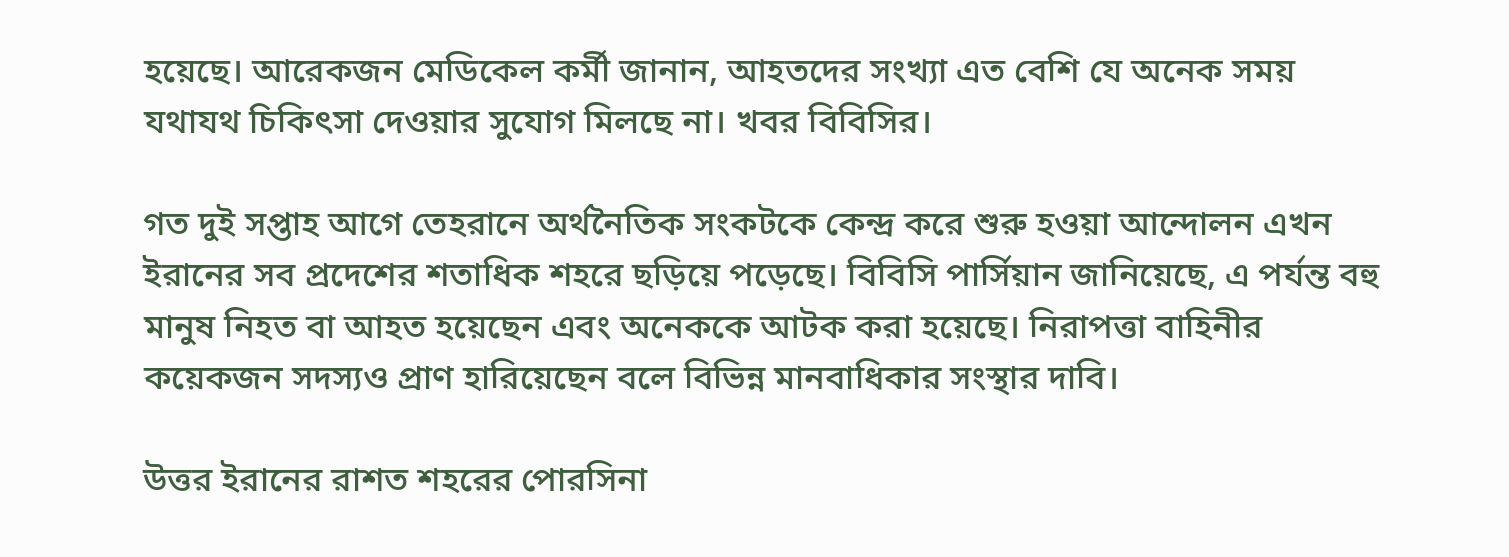হয়েছে। আরেকজন মেডিকেল কর্মী জানান, আহতদের সংখ্যা এত বেশি যে অনেক সময় যথাযথ চিকিৎসা দেওয়ার সুযোগ মিলছে না। খবর বিবিসির।

গত দুই সপ্তাহ আগে তেহরানে অর্থনৈতিক সংকটকে কেন্দ্র করে শুরু হওয়া আন্দোলন এখন ইরানের সব প্রদেশের শতাধিক শহরে ছড়িয়ে পড়েছে। বিবিসি পার্সিয়ান জানিয়েছে, এ পর্যন্ত বহু মানুষ নিহত বা আহত হয়েছেন এবং অনেককে আটক করা হয়েছে। নিরাপত্তা বাহিনীর কয়েকজন সদস্যও প্রাণ হারিয়েছেন বলে বিভিন্ন মানবাধিকার সংস্থার দাবি।

উত্তর ইরানের রাশত শহরের পোরসিনা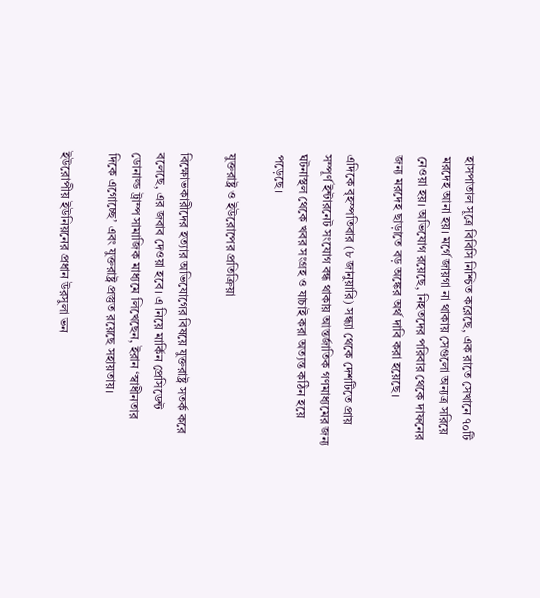হাসপাতাল সূত্রে বিবিসি নিশ্চিত করেছে, এক রাতে সেখানে ৭০টি মরদেহ আনা হয়। মর্গে জায়গা না থাকায় সেগুলো অন্যত্র সরিয়ে নেওয়া হয়। অভিযোগ রয়েছে, নিহতদের পরিবার থেকে দাফনের জন্য মরদেহ ছাড়াতে বড় অঙ্কের অর্থ দাবি করা হয়েছে।

এদিকে বৃহস্পতিবার (৮ জানুয়ারি) সন্ধ্যা থেকে দেশটিতে প্রায় সম্পূর্ণ ইন্টারনেট সংযোগ বন্ধ থাকায় আন্তর্জাতিক গণমাধ্যমের জন্য ঘটনাস্থল থেকে খবর সংগ্রহ ও যাচাই করা অত্যন্ত কঠিন হয়ে পড়েছে।

যুক্তরাষ্ট্র ও ইউরোপের প্রতিক্রিয়া

বিক্ষোভকারীদের হত্যার অভিযোগের বিষয়ে যুক্তরাষ্ট্র সতর্ক করে বলেছে, এর জবাব দেওয়া হবে। এ নিয়ে মার্কিন প্রেসিডেন্ট ডোনাল্ড ট্রাম্প সামাজিক মাধ্যমে লিখেছেন, ইরান ‘স্বাধীনতার দিকে এগোচ্ছে’ এবং যুক্তরাষ্ট্র প্রস্তুত রয়েছে সহায়তায়।

ইউরোপীয় ইউনিয়নের প্রধান উরসুলা ভন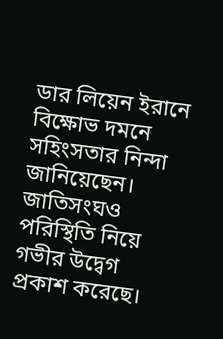ডার লিয়েন ইরানে বিক্ষোভ দমনে সহিংসতার নিন্দা জানিয়েছেন। জাতিসংঘও পরিস্থিতি নিয়ে গভীর উদ্বেগ প্রকাশ করেছে।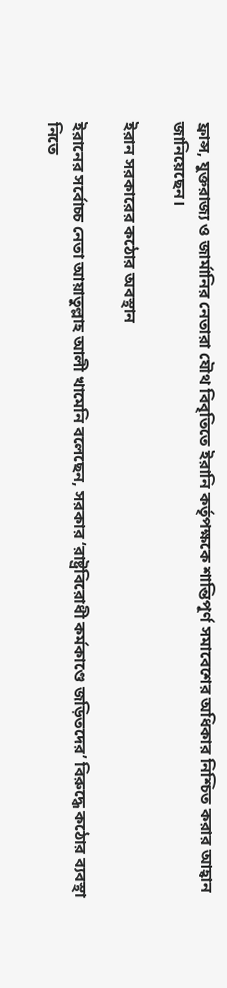ফ্রান্স, যুক্তরাজ্য ও জার্মানির নেতারা যৌথ বিবৃতিতে ইরানি কর্তৃপক্ষকে শান্তিপূর্ণ সমাবেশের অধিকার নিশ্চিত করার আহ্বান জানিয়েছেন।

ইরান সরকারের কঠোর অবস্থান

ইরানের সর্বোচ্চ নেতা আয়াতুল্লাহ আলী খামেনি বলেছেন, সরকার ‘রাষ্ট্রবিরোধী কর্মকাণ্ডে জড়িতদের’ বিরুদ্ধে কঠোর ব্যবস্থা নিতে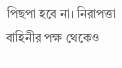পিছপা হবে না। নিরাপত্তা বাহিনীর পক্ষ থেকেও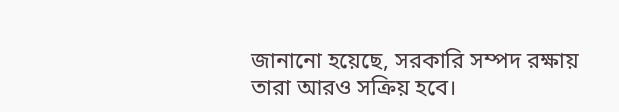জানানো হয়েছে, সরকারি সম্পদ রক্ষায় তারা আরও সক্রিয় হবে।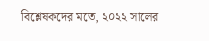বিশ্লেষকদের মতে, ২০২২ সালের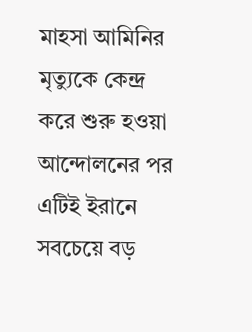মাহসা আমিনির মৃত্যুকে কেন্দ্র করে শুরু হওয়া আন্দোলনের পর এটিই ইরানে সবচেয়ে বড়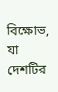বিক্ষোভ, যা দেশটির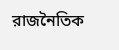রাজনৈতিক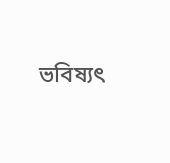ভবিষ্যৎ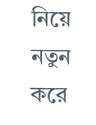নিয়ে নতুন করে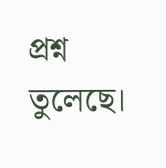প্রশ্ন তুলেছে।